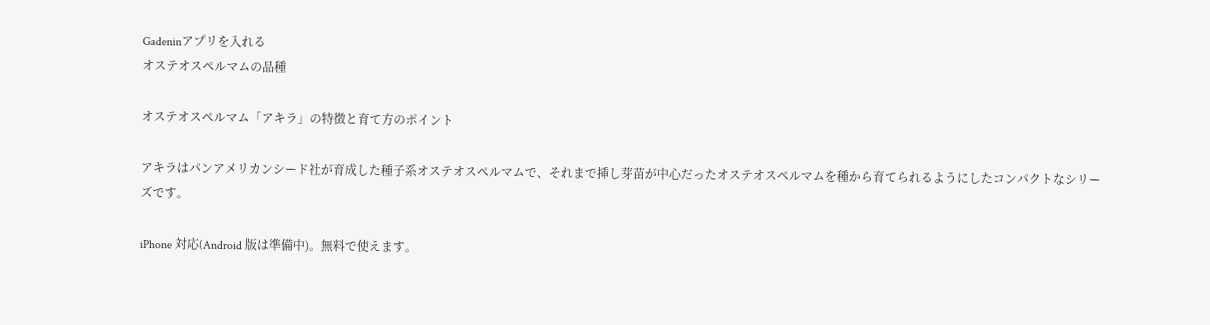Gadeninアプリを入れる
オステオスペルマムの品種

オステオスペルマム「アキラ」の特徴と育て方のポイント

アキラはパンアメリカンシード社が育成した種子系オステオスペルマムで、それまで挿し芽苗が中心だったオステオスペルマムを種から育てられるようにしたコンパクトなシリーズです。

iPhone 対応(Android 版は準備中)。無料で使えます。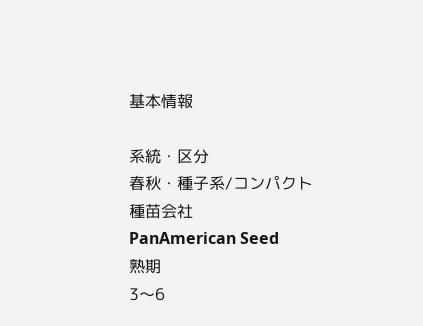基本情報

系統・区分
春秋・種子系/コンパクト
種苗会社
PanAmerican Seed
熟期
3〜6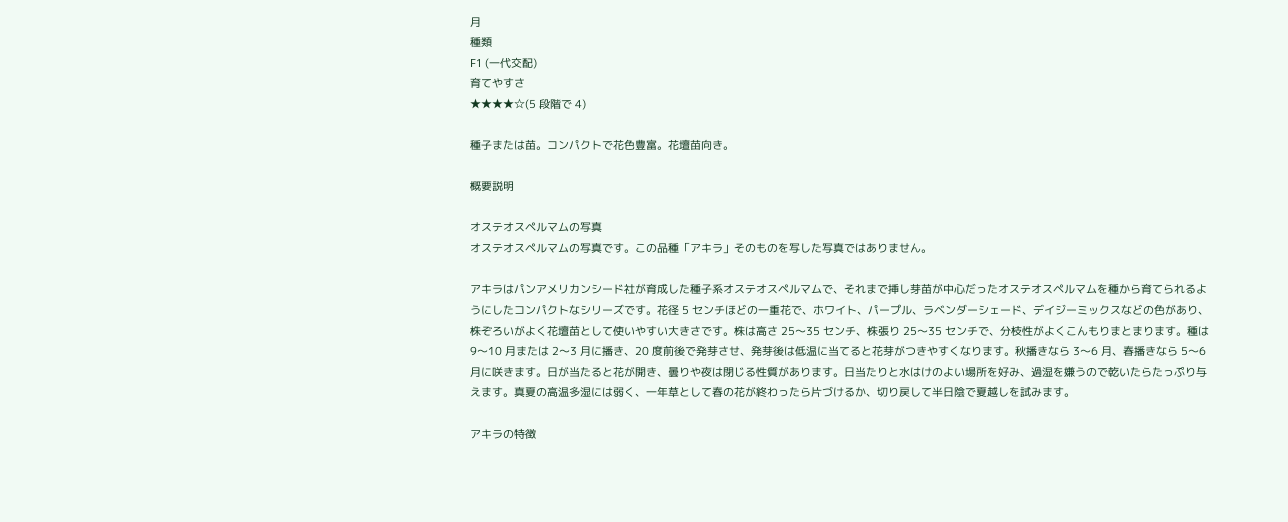月
種類
F1 (一代交配)
育てやすさ
★★★★☆(5 段階で 4)

種子または苗。コンパクトで花色豊富。花壇苗向き。

概要説明

オステオスペルマムの写真
オステオスペルマムの写真です。この品種「アキラ」そのものを写した写真ではありません。

アキラはパンアメリカンシード社が育成した種子系オステオスペルマムで、それまで挿し芽苗が中心だったオステオスペルマムを種から育てられるようにしたコンパクトなシリーズです。花径 5 センチほどの一重花で、ホワイト、パープル、ラベンダーシェード、デイジーミックスなどの色があり、株ぞろいがよく花壇苗として使いやすい大きさです。株は高さ 25〜35 センチ、株張り 25〜35 センチで、分枝性がよくこんもりまとまります。種は 9〜10 月または 2〜3 月に播き、20 度前後で発芽させ、発芽後は低温に当てると花芽がつきやすくなります。秋播きなら 3〜6 月、春播きなら 5〜6 月に咲きます。日が当たると花が開き、曇りや夜は閉じる性質があります。日当たりと水はけのよい場所を好み、過湿を嫌うので乾いたらたっぷり与えます。真夏の高温多湿には弱く、一年草として春の花が終わったら片づけるか、切り戻して半日陰で夏越しを試みます。

アキラの特徴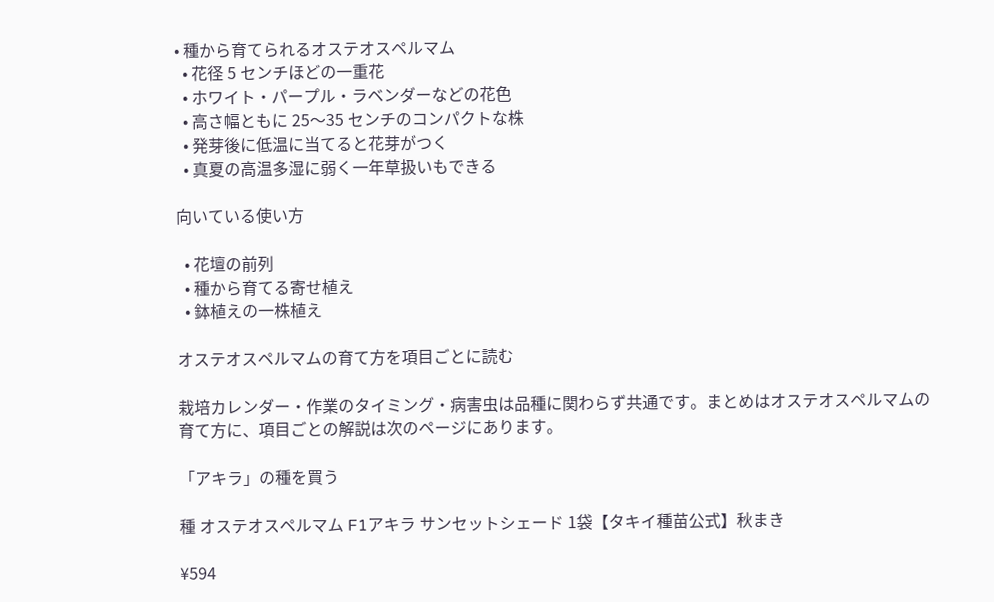• 種から育てられるオステオスペルマム
  • 花径 5 センチほどの一重花
  • ホワイト・パープル・ラベンダーなどの花色
  • 高さ幅ともに 25〜35 センチのコンパクトな株
  • 発芽後に低温に当てると花芽がつく
  • 真夏の高温多湿に弱く一年草扱いもできる

向いている使い方

  • 花壇の前列
  • 種から育てる寄せ植え
  • 鉢植えの一株植え

オステオスペルマムの育て方を項目ごとに読む

栽培カレンダー・作業のタイミング・病害虫は品種に関わらず共通です。まとめはオステオスペルマムの育て方に、項目ごとの解説は次のページにあります。

「アキラ」の種を買う

種 オステオスペルマム F1アキラ サンセットシェード 1袋【タキイ種苗公式】秋まき

¥594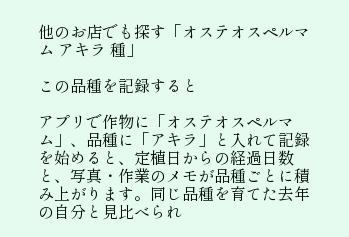他のお店でも探す「オステオスペルマム アキラ 種」

この品種を記録すると

アプリで作物に「オステオスペルマム」、品種に「アキラ」と入れて記録を始めると、定植日からの経過日数と、写真・作業のメモが品種ごとに積み上がります。同じ品種を育てた去年の自分と見比べられ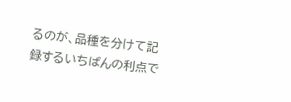るのが、品種を分けて記録するいちばんの利点で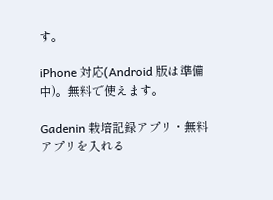す。

iPhone 対応(Android 版は準備中)。無料で使えます。

Gadenin 栽培記録アプリ・無料アプリを入れる